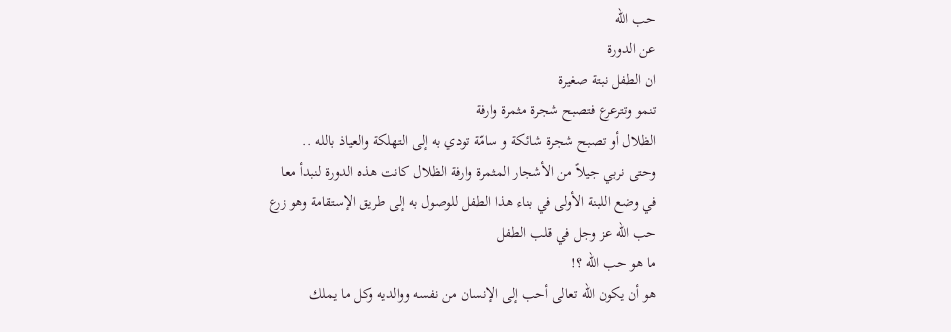حب الله
عن الدورة
ان الطفل نبتة صغيرة
تنمو وتترعرع فتصبح شجرة مثمرة وارفة
الظلال أو تصبح شجرة شائكة و سامّة تودي به إلى التهلكة والعياذ بالله ..
وحتى نربي جيلاً من الأشجار المثمرة وارفة الظلال كانت هذه الدورة لنبدأ معا
في وضع اللبنة الأولى في بناء هذا الطفل للوصول به إلى طريق الإستقامة وهو زرع
حب الله عز وجل في قلب الطفل
ما هو حب الله ؟!
هو أن يكون الله تعالى أحب إلى الإنسان من نفسه ووالديه وكل ما يملك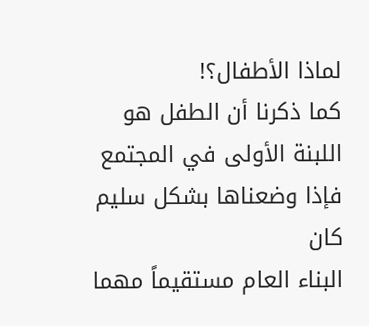لماذا الأطفال؟!
كما ذكرنا أن الطفل هو اللبنة الأولى في المجتمع فإذا وضعناها بشكل سليم كان
البناء العام مستقيماً مهما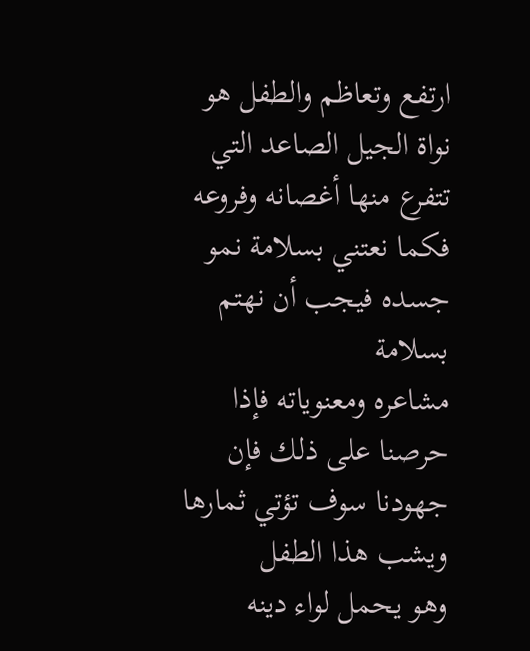ارتفع وتعاظم والطفل هو نواة الجيل الصاعد التي
تتفرع منها أغصانه وفروعه فكما نعتني بسلامة نمو جسده فيجب أن نهتم بسلامة
مشاعره ومعنوياته فإذا حرصنا على ذلك فإن جهودنا سوف تؤتي ثمارها ويشب هذا الطفل
وهو يحمل لواء دينه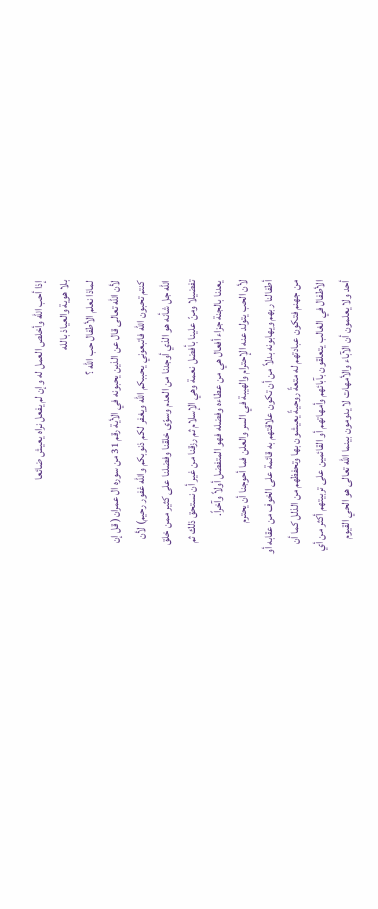إذا أحب الله وأخلص العمل له وإن لم يفعل نراه يعيش ضائعا
بلا هوية والعياذ بالله
لماذا نعلم الأطفال حب الله ؟
لأن الله تعالى قال عن الذين يحبونه في الأية رقم 31 من سوره ال عمران( قل إن
كنتم تحبون الله فاتبعوني يحببكم الله ويغفر لكم ذنوبكم والله غفور رحيم) لأن
الله جل شأنه هو الذي أوجدنا من العدم وسوّى خلقنا وفضلنا على كثير ممن خلق
تفضيلا ومنّ علينا بأفضل نعمة وهي الإسلام ثم رزقنا من غير أن نستحق ذلك ثم
يعدنا بالجنة جزاء أفعال هي من عطاءه وفضله فهو المتفضل أولاً وآخراً.
لأن الحب يتولد عنه الإحترام والهيبة في السر والعلن فما أحوجنا أن يحترم
أطفالنا ربهم ويهابونه بدلاً من أن تكون علاقتهم به قائمة على الخوف من عقابه أو
من جهنم فتكون عبادتهم له متعةً روحيةً يعيشون بها وتحفظهم من الذلل كما أن
الأطفال في الغالب يتعلقون بآبائهم وأمهاتهم أو القائمين على تربيتهم أكثر من أي
أحد ولا يعلمون أن الآباء والأمهات لا يدومون بينما الله تعالى هو الحي القيوم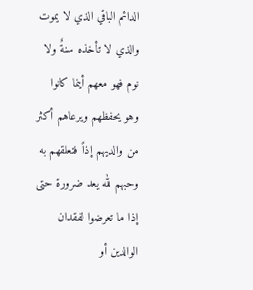الدائم الباقي الذي لا يموت والذي لا تأخذه سنةٌ ولا نوم فهو معهم أينما كانوا
وهو يحفظهم ويرعاهم أكثر من والديهم إذاً فتعلقهم به وحبهم لله يعد ضرورة حتى
إذا ما تعرضوا لفقدان الوالدين أو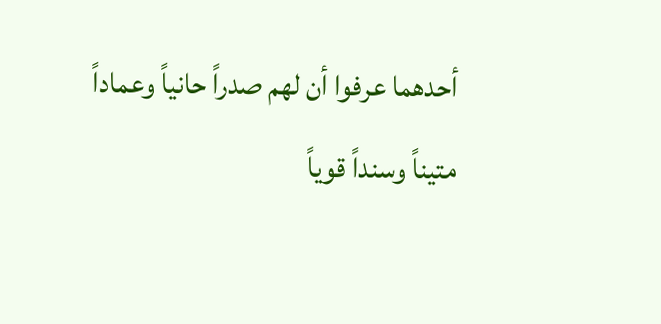أحدهما عرفوا أن لهم صدراً حانياً وعماداً
متيناً وسنداً قوياً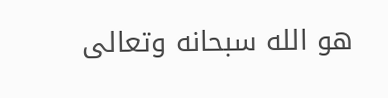هو الله سبحانه وتعالى